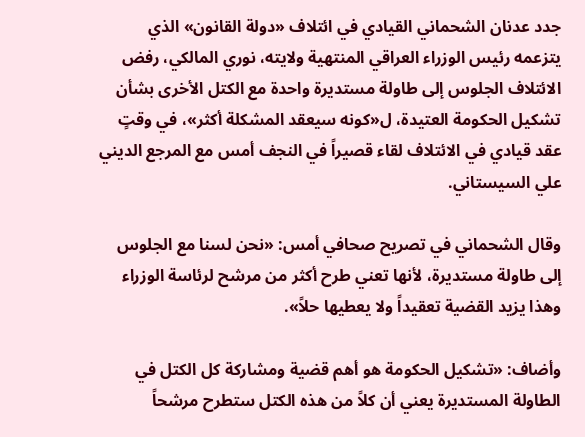جدد عدنان الشحماني القيادي في ائتلاف «دولة القانون» الذي يتزعمه رئيس الوزراء العراقي المنتهية ولايته، نوري المالكي، رفض الائتلاف الجلوس إلى طاولة مستديرة واحدة مع الكتل الأخرى بشأن تشكيل الحكومة العتيدة، ل«كونه سيعقد المشكلة أكثر»، في وقتٍ عقد قيادي في الائتلاف لقاء قصيراً في النجف أمس مع المرجع الديني علي السيستاني.

وقال الشحماني في تصريح صحافي أمس: «نحن لسنا مع الجلوس إلى طاولة مستديرة، لأنها تعني طرح أكثر من مرشح لرئاسة الوزراء وهذا يزيد القضية تعقيداً ولا يعطيها حلاً».

وأضاف: «تشكيل الحكومة هو أهم قضية ومشاركة كل الكتل في الطاولة المستديرة يعني أن كلاً من هذه الكتل ستطرح مرشحاً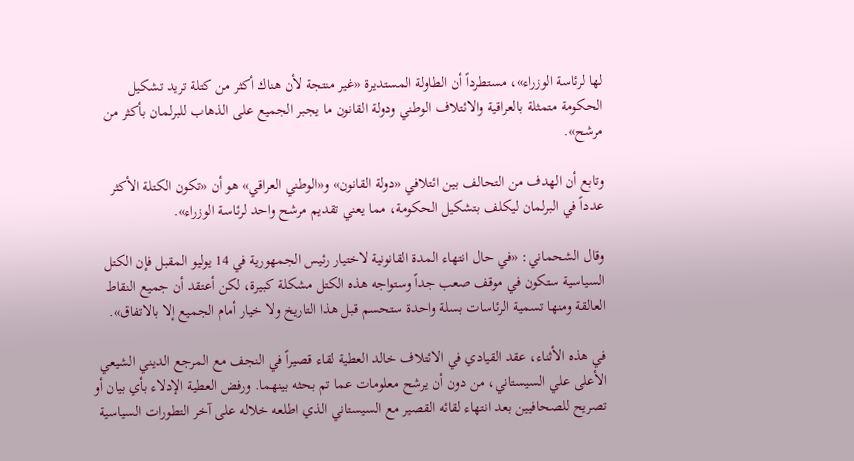لها لرئاسة الوزراء»، مستطرداً أن الطاولة المستديرة «غير منتجة لأن هناك أكثر من كتلة تريد تشكيل الحكومة متمثلة بالعراقية والائتلاف الوطني ودولة القانون ما يجبر الجميع على الذهاب للبرلمان بأكثر من مرشح».

وتابع أن الهدف من التحالف بين ائتلافي «دولة القانون» و«الوطني العراقي» هو أن «تكون الكتلة الأكثر عدداً في البرلمان ليكلف بتشكيل الحكومة، مما يعني تقديم مرشح واحد لرئاسة الوزراء».

وقال الشحماني: «في حال انتهاء المدة القانونية لاختيار رئيس الجمهورية في 14 يوليو المقبل فإن الكتل السياسية ستكون في موقف صعب جداً وستواجه هذه الكتل مشكلة كبيرة، لكن أعتقد أن جميع النقاط العالقة ومنها تسمية الرئاسات بسلة واحدة ستحسم قبل هذا التاريخ ولا خيار أمام الجميع إلا بالاتفاق».

في هذه الأثناء، عقد القيادي في الائتلاف خالد العطية لقاء قصيراً في النجف مع المرجع الديني الشيعي الأعلى علي السيستاني، من دون أن يرشح معلومات عما تم بحثه بينهما. ورفض العطية الإدلاء بأي بيان أو تصريح للصحافيين بعد انتهاء لقائه القصير مع السيستاني الذي اطلعه خلاله على آخر التطورات السياسية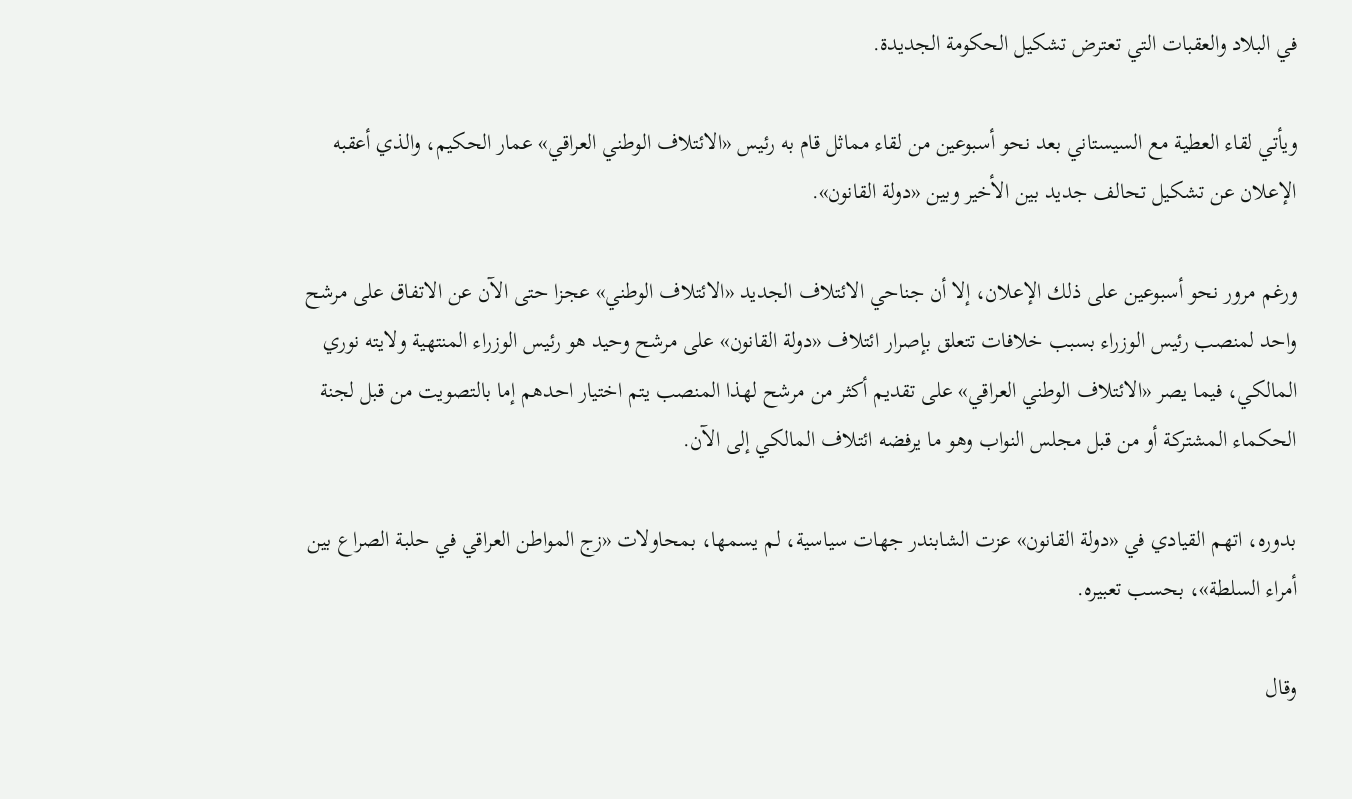في البلاد والعقبات التي تعترض تشكيل الحكومة الجديدة.

ويأتي لقاء العطية مع السيستاني بعد نحو أسبوعين من لقاء مماثل قام به رئيس «الائتلاف الوطني العراقي» عمار الحكيم، والذي أعقبه الإعلان عن تشكيل تحالف جديد بين الأخير وبين «دولة القانون».

ورغم مرور نحو أسبوعين على ذلك الإعلان، إلا أن جناحي الائتلاف الجديد «الائتلاف الوطني» عجزا حتى الآن عن الاتفاق على مرشح واحد لمنصب رئيس الوزراء بسبب خلافات تتعلق بإصرار ائتلاف «دولة القانون» على مرشح وحيد هو رئيس الوزراء المنتهية ولايته نوري المالكي، فيما يصر «الائتلاف الوطني العراقي» على تقديم أكثر من مرشح لهذا المنصب يتم اختيار احدهم إما بالتصويت من قبل لجنة الحكماء المشتركة أو من قبل مجلس النواب وهو ما يرفضه ائتلاف المالكي إلى الآن.

بدوره، اتهم القيادي في «دولة القانون» عزت الشابندر جهات سياسية، لم يسمها، بمحاولات «زج المواطن العراقي في حلبة الصراع بين أمراء السلطة»، بحسب تعبيره.

وقال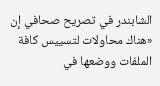الشابندر في تصريح صحافي إن «هناك محاولات لتسييس كافة الملفات ووضعها في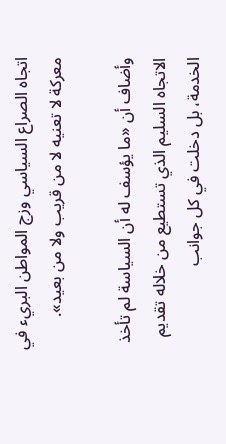اتجاه الصراع السياسي وزج المواطن البريء في معركة لا تعنيه لا من قريب ولا من بعيد».

وأضاف أن «ما يؤسف له أن السياسة لم تأخذ الاتجاه السليم الذي تستطيع من خلاله تقديم الخدمة، بل دخلت في كل جوانب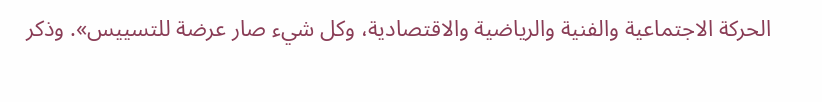الحركة الاجتماعية والفنية والرياضية والاقتصادية، وكل شيء صار عرضة للتسييس». وذكر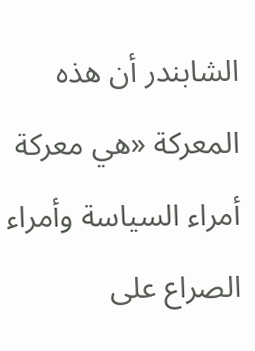الشابندر أن هذه المعركة «هي معركة أمراء السياسة وأمراء الصراع على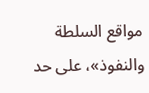مواقع السلطة والنفوذ»، على حد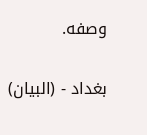وصفه.

بغداد - (البيان)